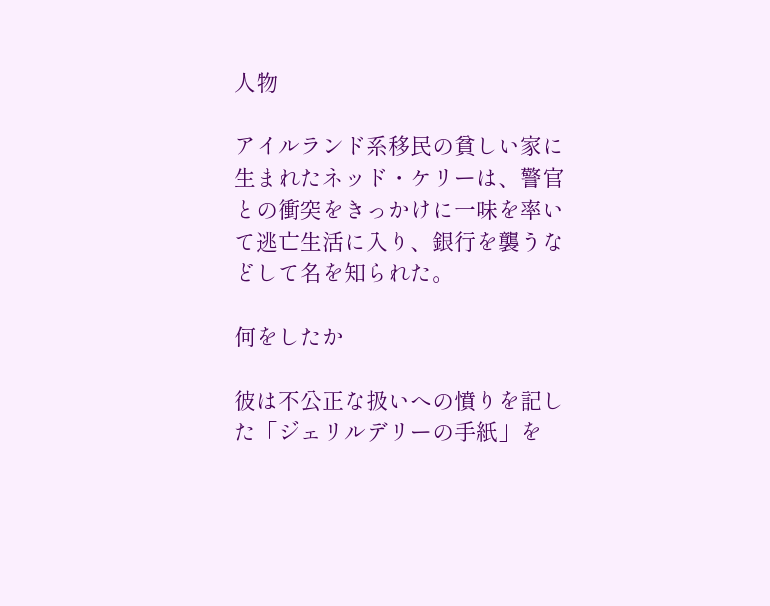人物

アイルランド系移民の貧しい家に生まれたネッド・ケリーは、警官との衝突をきっかけに一味を率いて逃亡生活に入り、銀行を襲うなどして名を知られた。

何をしたか

彼は不公正な扱いへの憤りを記した「ジェリルデリーの手紙」を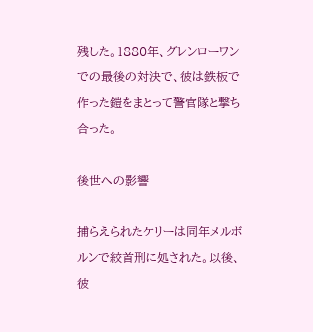残した。1880年、グレンローワンでの最後の対決で、彼は鉄板で作った鎧をまとって警官隊と撃ち合った。

後世への影響

捕らえられたケリーは同年メルボルンで絞首刑に処された。以後、彼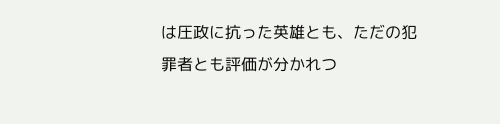は圧政に抗った英雄とも、ただの犯罪者とも評価が分かれつ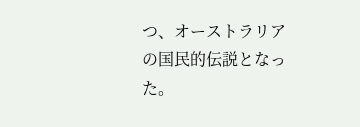つ、オーストラリアの国民的伝説となった。